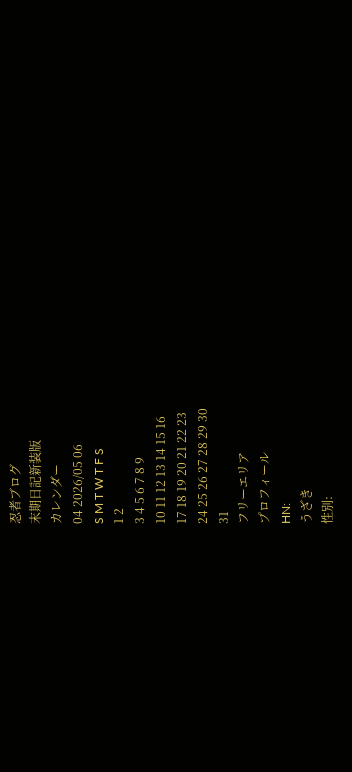忍者ブログ
末期日記新装版
カレンダー
04 2026/05 06
S M T W T F S
1 2
3 4 5 6 7 8 9
10 11 12 13 14 15 16
17 18 19 20 21 22 23
24 25 26 27 28 29 30
31
フリーエリア
プロフィール
HN:
うざき
性別: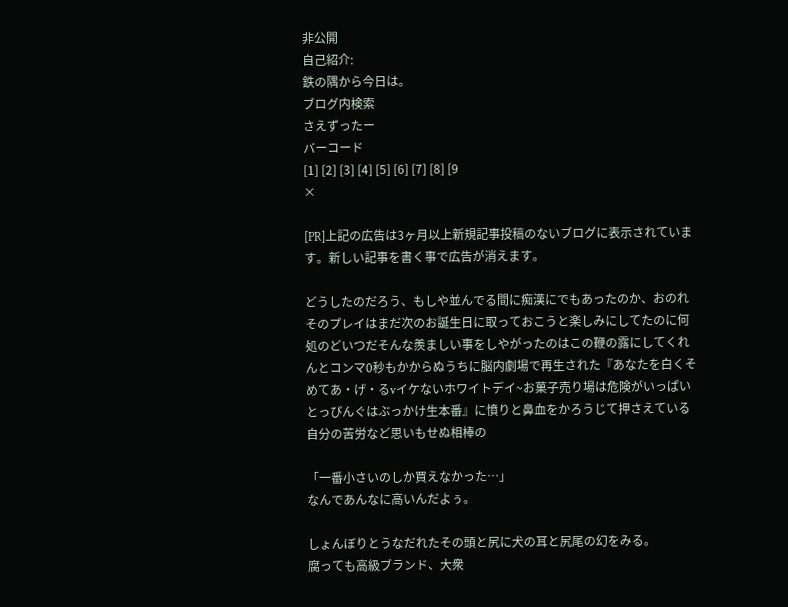非公開
自己紹介:
鉄の隅から今日は。
ブログ内検索
さえずったー
バーコード
[1] [2] [3] [4] [5] [6] [7] [8] [9
×

[PR]上記の広告は3ヶ月以上新規記事投稿のないブログに表示されています。新しい記事を書く事で広告が消えます。

どうしたのだろう、もしや並んでる間に痴漢にでもあったのか、おのれそのプレイはまだ次のお誕生日に取っておこうと楽しみにしてたのに何処のどいつだそんな羨ましい事をしやがったのはこの鞭の露にしてくれんとコンマ0秒もかからぬうちに脳内劇場で再生された『あなたを白くそめてあ・げ・るvイケないホワイトデイ~お菓子売り場は危険がいっぱいとっぴんぐはぶっかけ生本番』に憤りと鼻血をかろうじて押さえている自分の苦労など思いもせぬ相棒の

「一番小さいのしか買えなかった…」
なんであんなに高いんだよぅ。

しょんぼりとうなだれたその頭と尻に犬の耳と尻尾の幻をみる。
腐っても高級ブランド、大衆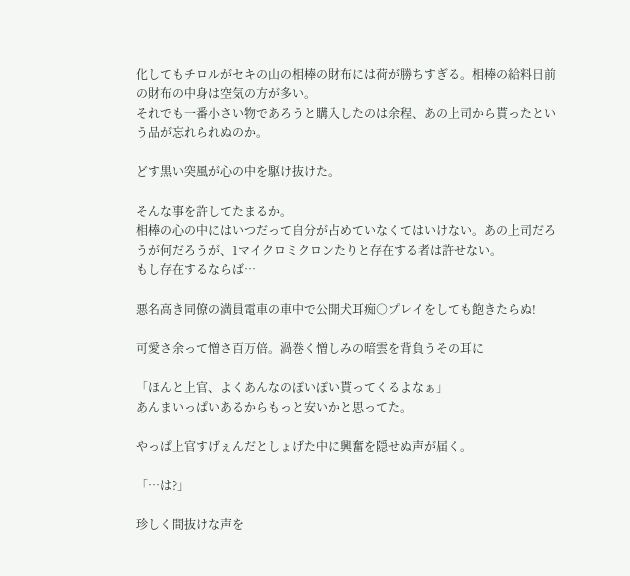化してもチロルがセキの山の相棒の財布には荷が勝ちすぎる。相棒の給料日前の財布の中身は空気の方が多い。
それでも一番小さい物であろうと購入したのは余程、あの上司から貰ったという品が忘れられぬのか。

どす黒い突風が心の中を駆け抜けた。

そんな事を許してたまるか。
相棒の心の中にはいつだって自分が占めていなくてはいけない。あの上司だろうが何だろうが、1マイクロミクロンたりと存在する者は許せない。
もし存在するならば…

悪名高き同僚の満員電車の車中で公開犬耳痴○プレイをしても飽きたらぬ!

可愛さ余って憎さ百万倍。渦巻く憎しみの暗雲を背負うその耳に

「ほんと上官、よくあんなのぽいぽい貰ってくるよなぁ」
あんまいっぱいあるからもっと安いかと思ってた。

やっぱ上官すげぇんだとしょげた中に興奮を隠せぬ声が届く。

「…は?」

珍しく間抜けな声を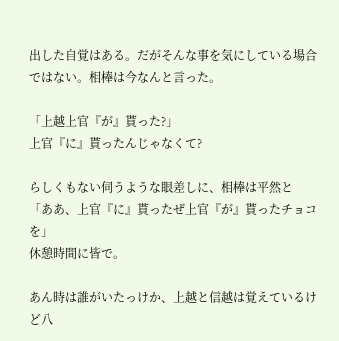出した自覚はある。だがそんな事を気にしている場合ではない。相棒は今なんと言った。

「上越上官『が』貰った?」
上官『に』貰ったんじゃなくて?

らしくもない伺うような眼差しに、相棒は平然と
「ああ、上官『に』貰ったぜ上官『が』貰ったチョコを」
休憩時間に皆で。

あん時は誰がいたっけか、上越と信越は覚えているけど八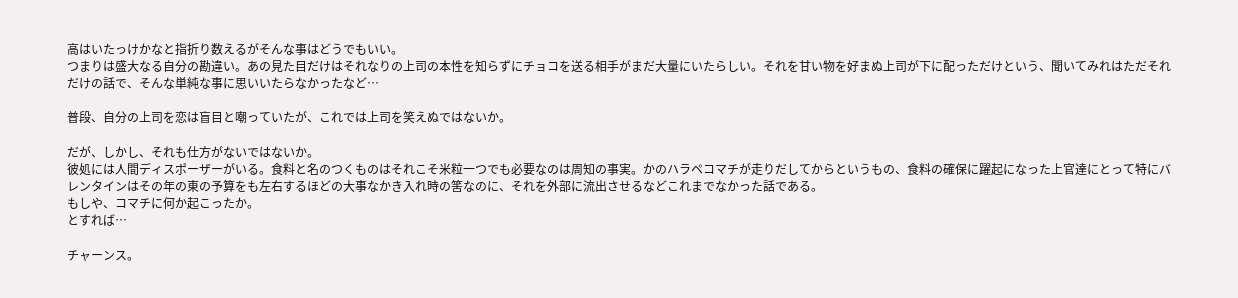高はいたっけかなと指折り数えるがそんな事はどうでもいい。
つまりは盛大なる自分の勘違い。あの見た目だけはそれなりの上司の本性を知らずにチョコを送る相手がまだ大量にいたらしい。それを甘い物を好まぬ上司が下に配っただけという、聞いてみれはただそれだけの話で、そんな単純な事に思いいたらなかったなど…

普段、自分の上司を恋は盲目と嘲っていたが、これでは上司を笑えぬではないか。

だが、しかし、それも仕方がないではないか。
彼処には人間ディスポーザーがいる。食料と名のつくものはそれこそ米粒一つでも必要なのは周知の事実。かのハラペコマチが走りだしてからというもの、食料の確保に躍起になった上官達にとって特にバレンタインはその年の東の予算をも左右するほどの大事なかき入れ時の筈なのに、それを外部に流出させるなどこれまでなかった話である。
もしや、コマチに何か起こったか。
とすれば…

チャーンス。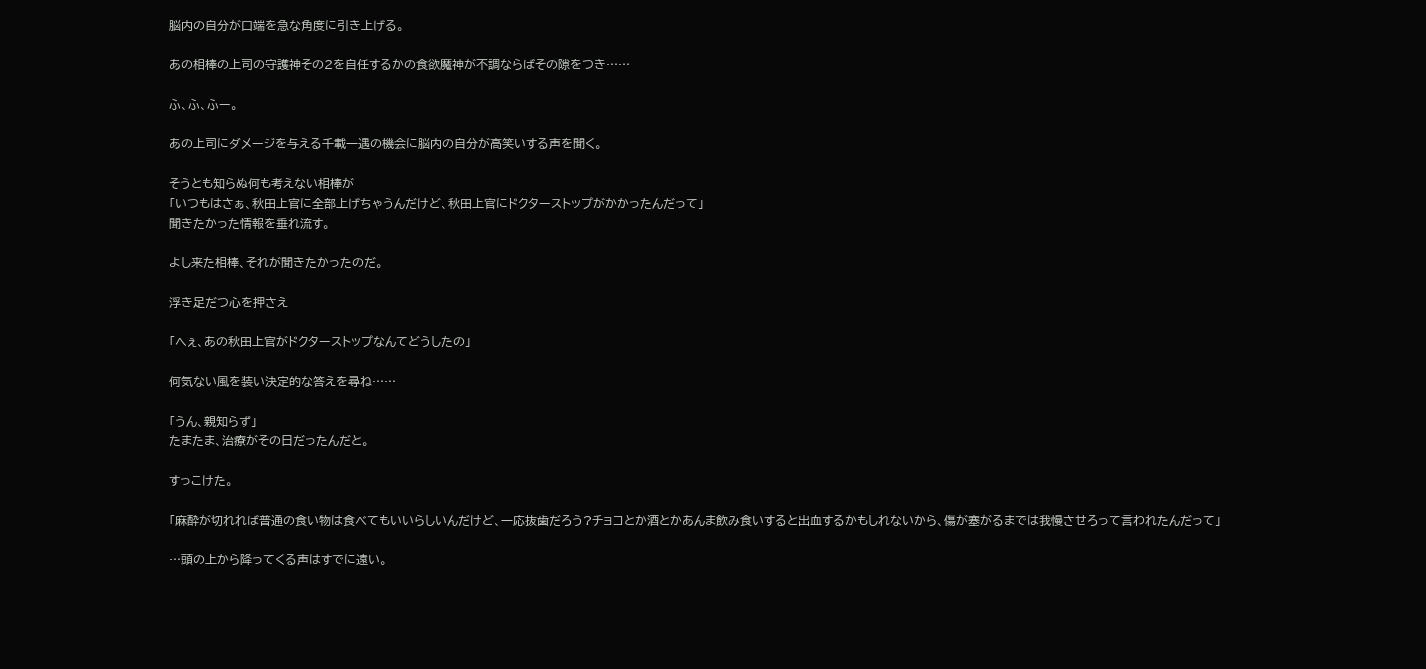脳内の自分が口端を急な角度に引き上げる。

あの相棒の上司の守護神その2を自任するかの食欲魔神が不調ならばその隙をつき……

ふ、ふ、ふー。

あの上司にダメージを与える千載一遇の機会に脳内の自分が高笑いする声を聞く。

そうとも知らぬ何も考えない相棒が
「いつもはさぁ、秋田上官に全部上げちゃうんだけど、秋田上官にドクターストップがかかったんだって」
聞きたかった情報を垂れ流す。

よし来た相棒、それが聞きたかったのだ。

浮き足だつ心を押さえ

「へぇ、あの秋田上官がドクターストップなんてどうしたの」

何気ない風を装い決定的な答えを尋ね……

「うん、親知らず」
たまたま、治療がその日だったんだと。

すっこけた。

「麻酔が切れれば普通の食い物は食べてもいいらしいんだけど、一応抜歯だろう?チョコとか酒とかあんま飲み食いすると出血するかもしれないから、傷が塞がるまでは我慢させろって言われたんだって」

…頭の上から降ってくる声はすでに遠い。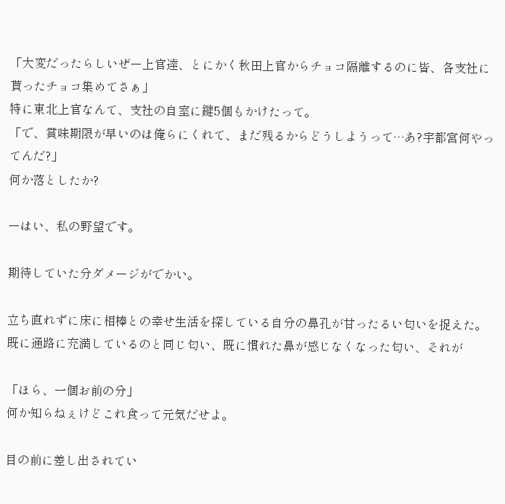「大変だったらしいぜー上官達、とにかく秋田上官からチョコ隔離するのに皆、各支社に貰ったチョコ集めてさぁ」
特に東北上官なんて、支社の自室に鍵5個もかけたって。
「で、賞味期限が早いのは俺らにくれて、まだ残るからどうしようって…あ?宇都宮何やってんだ?」
何か落としたか?

ーはい、私の野望です。

期待していた分ダメージがでかい。

立ち直れずに床に相棒との幸せ生活を探している自分の鼻孔が甘ったるい匂いを捉えた。
既に通路に充満しているのと同じ匂い、既に慣れた鼻が感じなくなった匂い、それが

「ほら、一個お前の分」
何か知らねぇけどこれ食って元気だせよ。

目の前に差し出されてい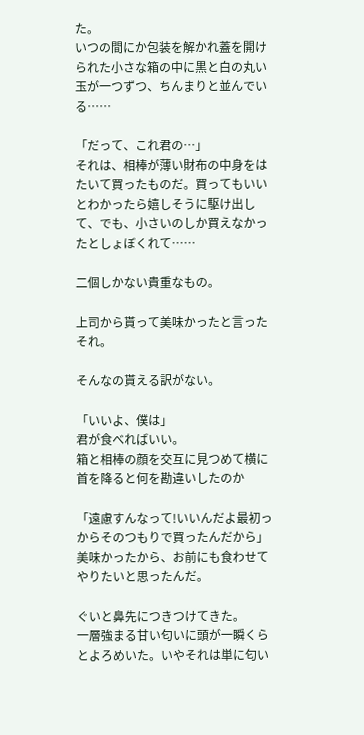た。
いつの間にか包装を解かれ蓋を開けられた小さな箱の中に黒と白の丸い玉が一つずつ、ちんまりと並んでいる……

「だって、これ君の…」
それは、相棒が薄い財布の中身をはたいて買ったものだ。買ってもいいとわかったら嬉しそうに駆け出して、でも、小さいのしか買えなかったとしょぼくれて……

二個しかない貴重なもの。

上司から貰って美味かったと言ったそれ。

そんなの貰える訳がない。

「いいよ、僕は」
君が食べればいい。
箱と相棒の顔を交互に見つめて横に首を降ると何を勘違いしたのか

「遠慮すんなって!いいんだよ最初っからそのつもりで買ったんだから」
美味かったから、お前にも食わせてやりたいと思ったんだ。

ぐいと鼻先につきつけてきた。
一層強まる甘い匂いに頭が一瞬くらとよろめいた。いやそれは単に匂い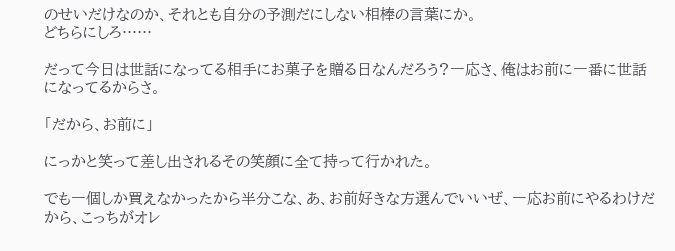のせいだけなのか、それとも自分の予測だにしない相棒の言葉にか。
どちらにしろ……

だって今日は世話になってる相手にお菓子を贈る日なんだろう?一応さ、俺はお前に一番に世話になってるからさ。

「だから、お前に」

にっかと笑って差し出されるその笑顔に全て持って行かれた。

でも一個しか買えなかったから半分こな、あ、お前好きな方選んでいいぜ、一応お前にやるわけだから、こっちがオレ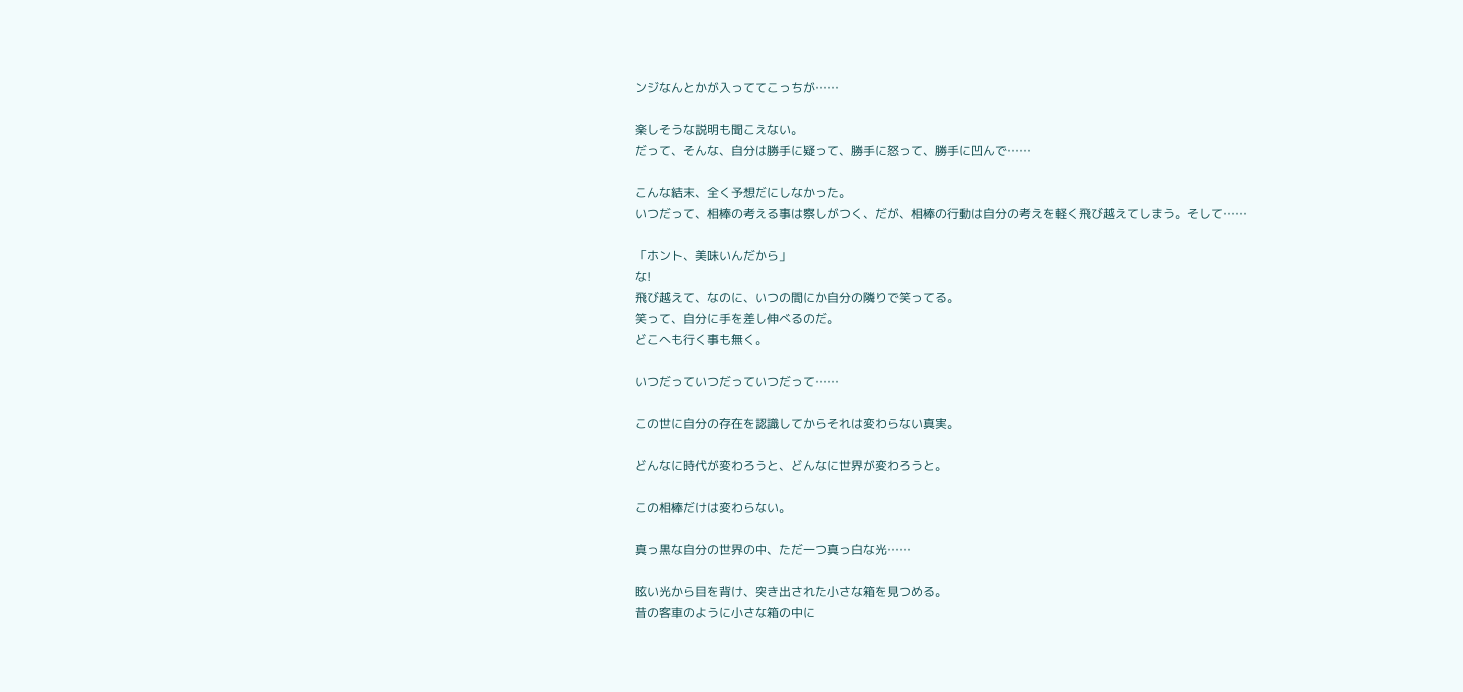ンジなんとかが入っててこっちが……

楽しそうな説明も聞こえない。
だって、そんな、自分は勝手に疑って、勝手に怒って、勝手に凹んで……

こんな結末、全く予想だにしなかった。
いつだって、相棒の考える事は察しがつく、だが、相棒の行動は自分の考えを軽く飛び越えてしまう。そして……

「ホント、美味いんだから」
な!
飛び越えて、なのに、いつの間にか自分の隣りで笑ってる。
笑って、自分に手を差し伸べるのだ。
どこへも行く事も無く。

いつだっていつだっていつだって……

この世に自分の存在を認識してからそれは変わらない真実。

どんなに時代が変わろうと、どんなに世界が変わろうと。

この相棒だけは変わらない。

真っ黒な自分の世界の中、ただ一つ真っ白な光……

眩い光から目を背け、突き出された小さな箱を見つめる。
昔の客車のように小さな箱の中に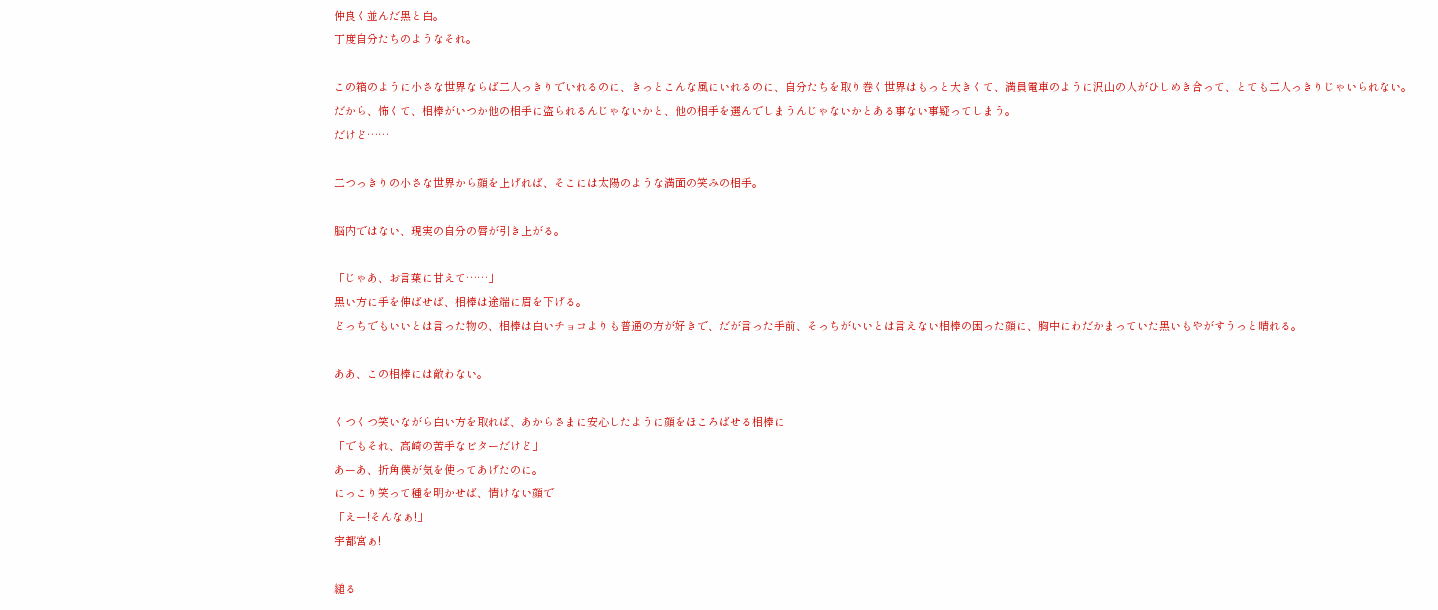仲良く並んだ黒と白。
丁度自分たちのようなそれ。

この箱のように小さな世界ならば二人っきりでいれるのに、きっとこんな風にいれるのに、自分たちを取り巻く世界はもっと大きくて、満員電車のように沢山の人がひしめき合って、とても二人っきりじゃいられない。
だから、怖くて、相棒がいつか他の相手に盗られるんじゃないかと、他の相手を選んでしまうんじゃないかとある事ない事疑ってしまう。
だけど……

二つっきりの小さな世界から顔を上げれば、そこには太陽のような満面の笑みの相手。

脳内ではない、現実の自分の唇が引き上がる。

「じゃあ、お言葉に甘えて……」
黒い方に手を伸ばせば、相棒は途端に眉を下げる。
どっちでもいいとは言った物の、相棒は白いチョコよりも普通の方が好きで、だが言った手前、そっちがいいとは言えない相棒の困った顔に、胸中にわだかまっていた黒いもやがすうっと晴れる。

ああ、この相棒には敵わない。

くつくつ笑いながら白い方を取れば、あからさまに安心したように顔をほころばせる相棒に
「でもそれ、高崎の苦手なビターだけど」
あーあ、折角僕が気を使ってあげたのに。
にっこり笑って種を明かせば、情けない顔で
「えー!そんなぁ!」
宇都宮ぁ!

縋る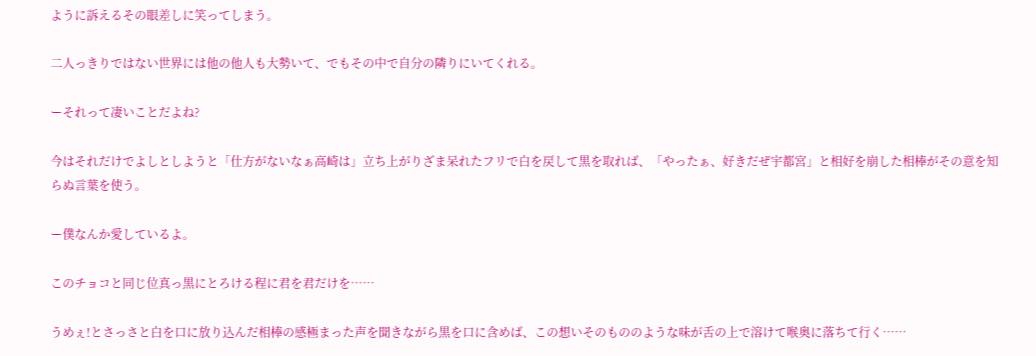ように訴えるその眼差しに笑ってしまう。

二人っきりではない世界には他の他人も大勢いて、でもその中で自分の隣りにいてくれる。

ーそれって凄いことだよね?

今はそれだけでよしとしようと「仕方がないなぁ高崎は」立ち上がりざま呆れたフリで白を戻して黒を取れば、「やったぁ、好きだぜ宇都宮」と相好を崩した相棒がその意を知らぬ言葉を使う。

ー僕なんか愛しているよ。

このチョコと同じ位真っ黒にとろける程に君を君だけを……

うめぇ!とさっさと白を口に放り込んだ相棒の感極まった声を聞きながら黒を口に含めば、この想いそのもののような味が舌の上で溶けて喉奥に落ちて行く……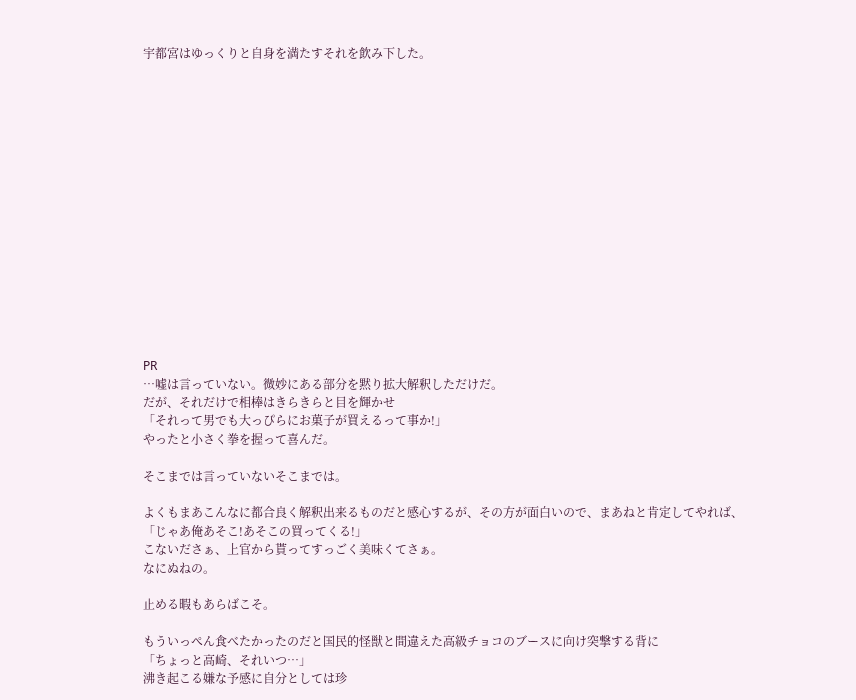宇都宮はゆっくりと自身を満たすそれを飲み下した。
















PR
…嘘は言っていない。微妙にある部分を黙り拡大解釈しただけだ。
だが、それだけで相棒はきらきらと目を輝かせ
「それって男でも大っぴらにお菓子が買えるって事か!」
やったと小さく拳を握って喜んだ。

そこまでは言っていないそこまでは。

よくもまあこんなに都合良く解釈出来るものだと感心するが、その方が面白いので、まあねと肯定してやれば、
「じゃあ俺あそこ!あそこの買ってくる!」
こないださぁ、上官から貰ってすっごく美味くてさぁ。
なにぬねの。

止める暇もあらばこそ。

もういっぺん食べたかったのだと国民的怪獣と間違えた高級チョコのブースに向け突撃する背に
「ちょっと高崎、それいつ…」
沸き起こる嫌な予感に自分としては珍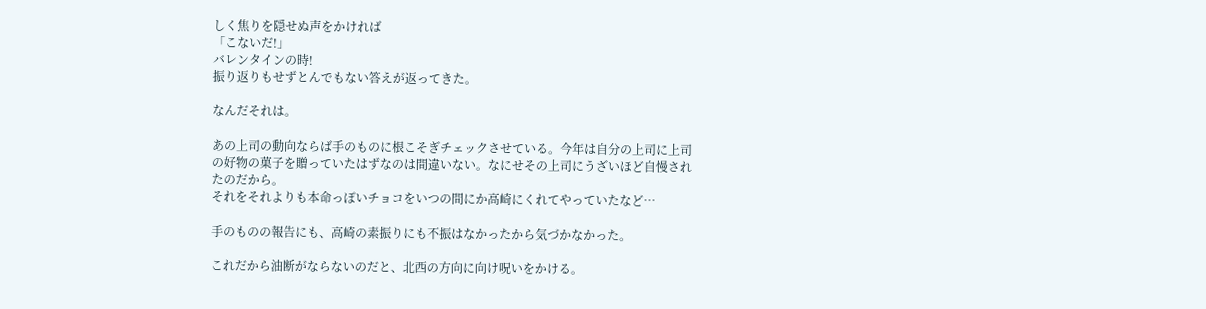しく焦りを隠せぬ声をかければ
「こないだ!」
バレンタインの時!
振り返りもせずとんでもない答えが返ってきた。

なんだそれは。

あの上司の動向ならば手のものに根こそぎチェックさせている。今年は自分の上司に上司の好物の菓子を贈っていたはずなのは間違いない。なにせその上司にうざいほど自慢されたのだから。
それをそれよりも本命っぽいチョコをいつの間にか高崎にくれてやっていたなど…

手のものの報告にも、高崎の素振りにも不振はなかったから気づかなかった。

これだから油断がならないのだと、北西の方向に向け呪いをかける。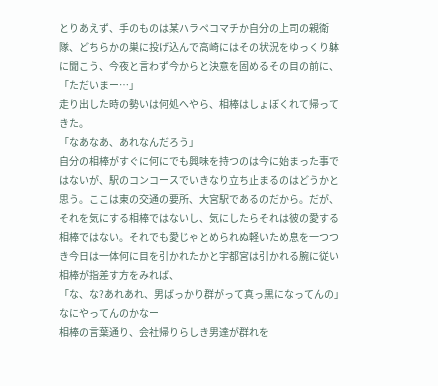とりあえず、手のものは某ハラペコマチか自分の上司の親衛隊、どちらかの巣に投げ込んで高崎にはその状況をゆっくり躰に聞こう、今夜と言わず今からと決意を固めるその目の前に、
「ただいまー…」
走り出した時の勢いは何処へやら、相棒はしょぼくれて帰ってきた。
「なあなあ、あれなんだろう」
自分の相棒がすぐに何にでも興味を持つのは今に始まった事ではないが、駅のコンコースでいきなり立ち止まるのはどうかと思う。ここは東の交通の要所、大宮駅であるのだから。だが、それを気にする相棒ではないし、気にしたらそれは彼の愛する相棒ではない。それでも愛じゃとめられぬ軽いため息を一つつき今日は一体何に目を引かれたかと宇都宮は引かれる腕に従い相棒が指差す方をみれば、
「な、な?あれあれ、男ばっかり群がって真っ黒になってんの」
なにやってんのかなー
相棒の言葉通り、会社帰りらしき男達が群れを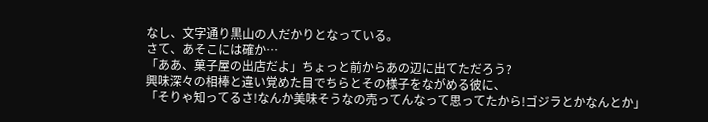なし、文字通り黒山の人だかりとなっている。
さて、あそこには確か…
「ああ、菓子屋の出店だよ」ちょっと前からあの辺に出てただろう?
興味深々の相棒と違い覚めた目でちらとその様子をながめる彼に、
「そりゃ知ってるさ!なんか美味そうなの売ってんなって思ってたから!ゴジラとかなんとか」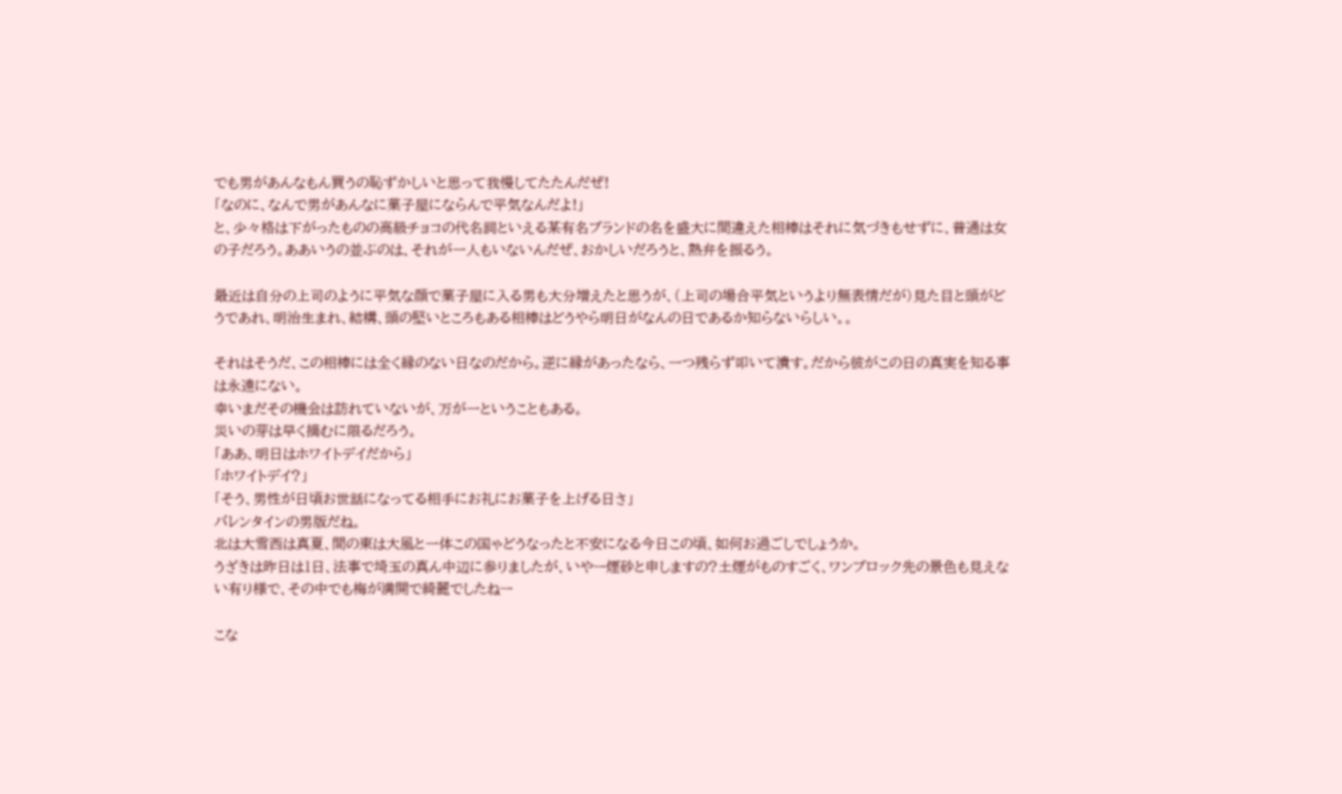でも男があんなもん買うの恥ずかしいと思って我慢してたたんだぜ!
「なのに、なんで男があんなに菓子屋にならんで平気なんだよ!」
と、少々格は下がったものの高級チョコの代名詞といえる某有名ブランドの名を盛大に間違えた相棒はそれに気づきもせずに、普通は女の子だろう。ああいうの並ぶのは、それが一人もいないんだぜ、おかしいだろうと、熱弁を振るう。

最近は自分の上司のように平気な顔で菓子屋に入る男も大分増えたと思うが、(上司の場合平気というより無表情だが)見た目と頭がどうであれ、明治生まれ、結構、頭の堅いところもある相棒はどうやら明日がなんの日であるか知らないらしい。。

それはそうだ、この相棒には全く縁のない日なのだから。逆に縁があったなら、一つ残らず叩いて潰す。だから彼がこの日の真実を知る事は永遠にない。
幸いまだその機会は訪れていないが、万が一ということもある。
災いの芽は早く摘むに限るだろう。
「ああ、明日はホワイトデイだから」
「ホワイトデイ?」
「そう、男性が日頃お世話になってる相手にお礼にお菓子を上げる日さ」
バレンタインの男版だね。
北は大雪西は真夏、間の東は大風と一体この国ゃどうなったと不安になる今日この頃、如何お過ごしでしょうか。
うざきは昨日は1日、法事で埼玉の真ん中辺に参りましたが、いやー煙砂と申しますの?土煙がものすごく、ワンブロック先の景色も見えない有り様で、その中でも梅が満開で綺麗でしたねー

こな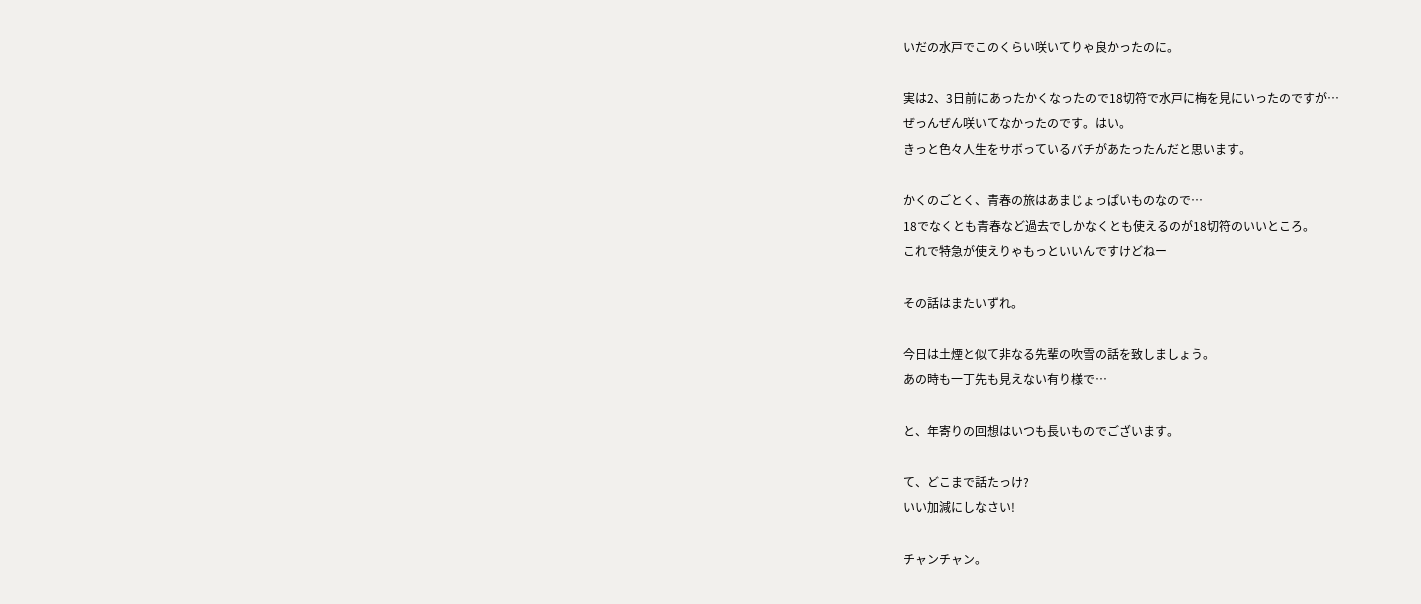いだの水戸でこのくらい咲いてりゃ良かったのに。

実は2、3日前にあったかくなったので18切符で水戸に梅を見にいったのですが…
ぜっんぜん咲いてなかったのです。はい。
きっと色々人生をサボっているバチがあたったんだと思います。

かくのごとく、青春の旅はあまじょっぱいものなので…
18でなくとも青春など過去でしかなくとも使えるのが18切符のいいところ。
これで特急が使えりゃもっといいんですけどねー

その話はまたいずれ。

今日は土煙と似て非なる先輩の吹雪の話を致しましょう。
あの時も一丁先も見えない有り様で…

と、年寄りの回想はいつも長いものでございます。

て、どこまで話たっけ?
いい加減にしなさい!

チャンチャン。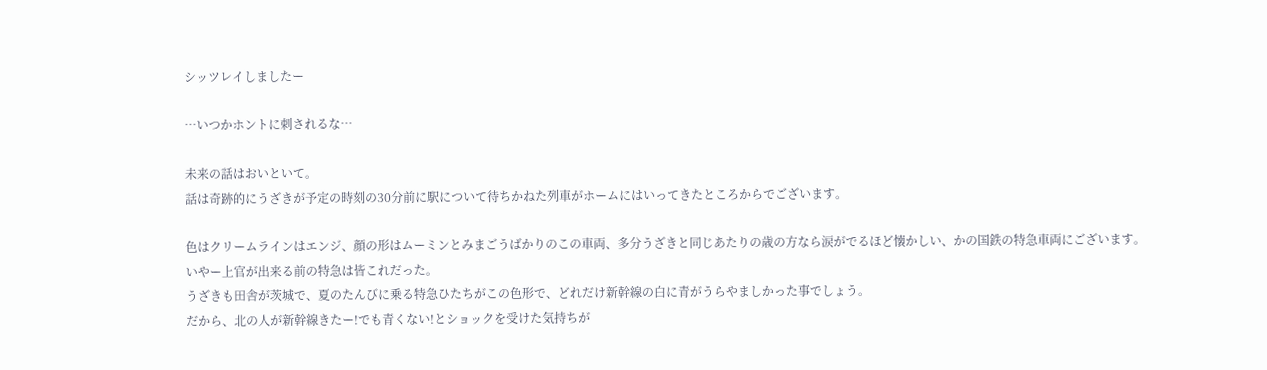シッツレイしましたー

…いつかホントに刺されるな…

未来の話はおいといて。
話は奇跡的にうざきが予定の時刻の30分前に駅について待ちかねた列車がホームにはいってきたところからでございます。

色はクリームラインはエンジ、顔の形はムーミンとみまごうばかりのこの車両、多分うざきと同じあたりの歳の方なら涙がでるほど懐かしい、かの国鉄の特急車両にございます。
いやー上官が出来る前の特急は皆これだった。
うざきも田舎が茨城で、夏のたんびに乗る特急ひたちがこの色形で、どれだけ新幹線の白に青がうらやましかった事でしょう。
だから、北の人が新幹線きたー!でも青くない!とショックを受けた気持ちが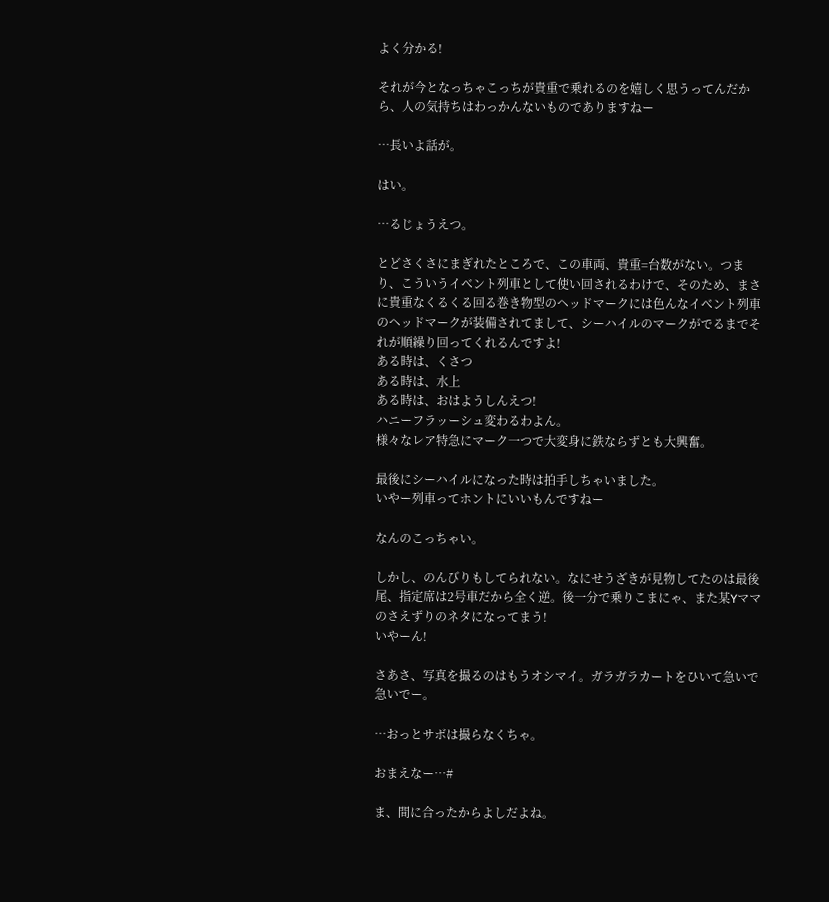よく分かる!

それが今となっちゃこっちが貴重で乗れるのを嬉しく思うってんだから、人の気持ちはわっかんないものでありますねー

…長いよ話が。

はい。

…るじょうえつ。

とどさくさにまぎれたところで、この車両、貴重=台数がない。つまり、こういうイベント列車として使い回されるわけで、そのため、まさに貴重なくるくる回る巻き物型のヘッドマークには色んなイベント列車のヘッドマークが装備されてまして、シーハイルのマークがでるまでそれが順繰り回ってくれるんですよ!
ある時は、くさつ
ある時は、水上
ある時は、おはようしんえつ!
ハニーフラッーシュ変わるわよん。
様々なレア特急にマーク一つで大変身に鉄ならずとも大興奮。

最後にシーハイルになった時は拍手しちゃいました。
いやー列車ってホントにいいもんですねー

なんのこっちゃい。

しかし、のんびりもしてられない。なにせうざきが見物してたのは最後尾、指定席は2号車だから全く逆。後一分で乗りこまにゃ、また某Yママのさえずりのネタになってまう!
いやーん!

さあさ、写真を撮るのはもうオシマイ。ガラガラカートをひいて急いで急いでー。

…おっとサボは撮らなくちゃ。

おまえなー…#

ま、間に合ったからよしだよね。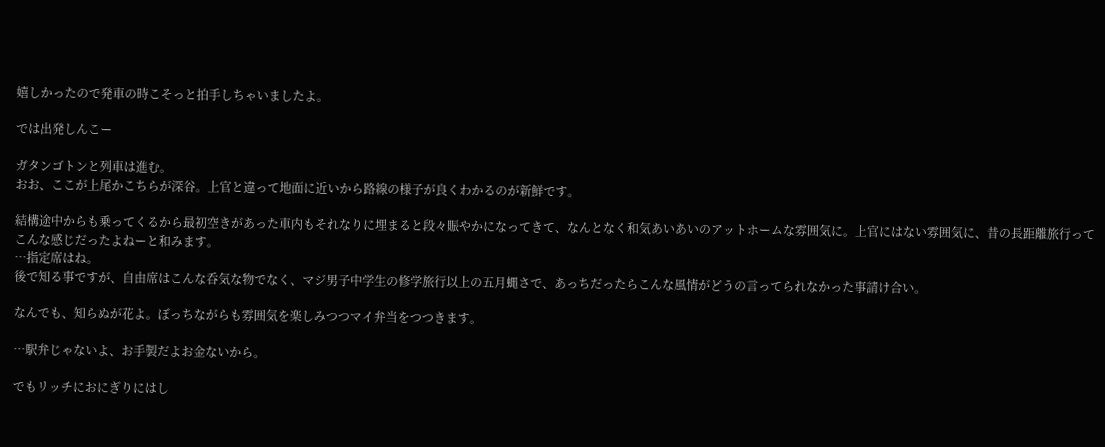嬉しかったので発車の時こそっと拍手しちゃいましたよ。

では出発しんこー

ガタンゴトンと列車は進む。
おお、ここが上尾かこちらが深谷。上官と違って地面に近いから路線の様子が良くわかるのが新鮮です。

結構途中からも乗ってくるから最初空きがあった車内もそれなりに埋まると段々賑やかになってきて、なんとなく和気あいあいのアットホームな雰囲気に。上官にはない雰囲気に、昔の長距離旅行ってこんな感じだったよねーと和みます。
…指定席はね。
後で知る事ですが、自由席はこんな呑気な物でなく、マジ男子中学生の修学旅行以上の五月蝿さで、あっちだったらこんな風情がどうの言ってられなかった事請け合い。

なんでも、知らぬが花よ。ぼっちながらも雰囲気を楽しみつつマイ弁当をつつきます。

…駅弁じゃないよ、お手製だよお金ないから。

でもリッチにおにぎりにはし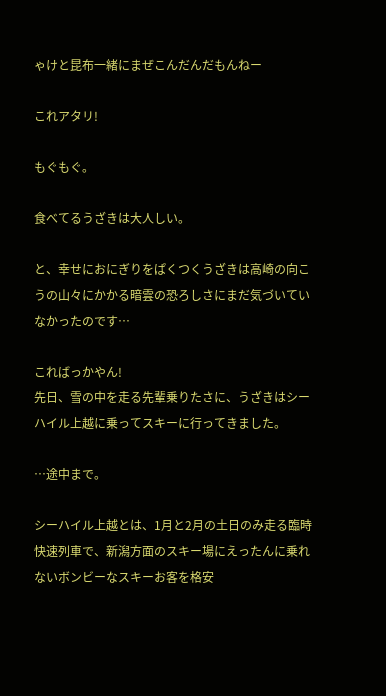ゃけと昆布一緒にまぜこんだんだもんねー

これアタリ!

もぐもぐ。

食べてるうざきは大人しい。

と、幸せにおにぎりをぱくつくうざきは高崎の向こうの山々にかかる暗雲の恐ろしさにまだ気づいていなかったのです…

こればっかやん!
先日、雪の中を走る先輩乗りたさに、うざきはシーハイル上越に乗ってスキーに行ってきました。

…途中まで。

シーハイル上越とは、1月と2月の土日のみ走る臨時快速列車で、新潟方面のスキー場にえったんに乗れないボンビーなスキーお客を格安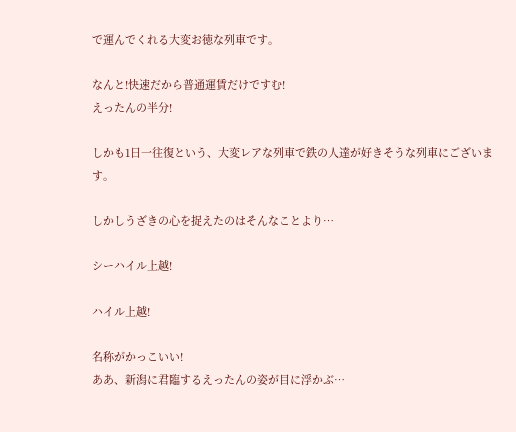で運んでくれる大変お徳な列車です。

なんと!快速だから普通運賃だけですむ!
えったんの半分!

しかも1日一往復という、大変レアな列車で鉄の人達が好きそうな列車にございます。

しかしうざきの心を捉えたのはそんなことより…

シーハイル上越!

ハイル上越!

名称がかっこいい!
ああ、新潟に君臨するえったんの姿が目に浮かぶ…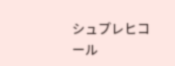シュプレヒコール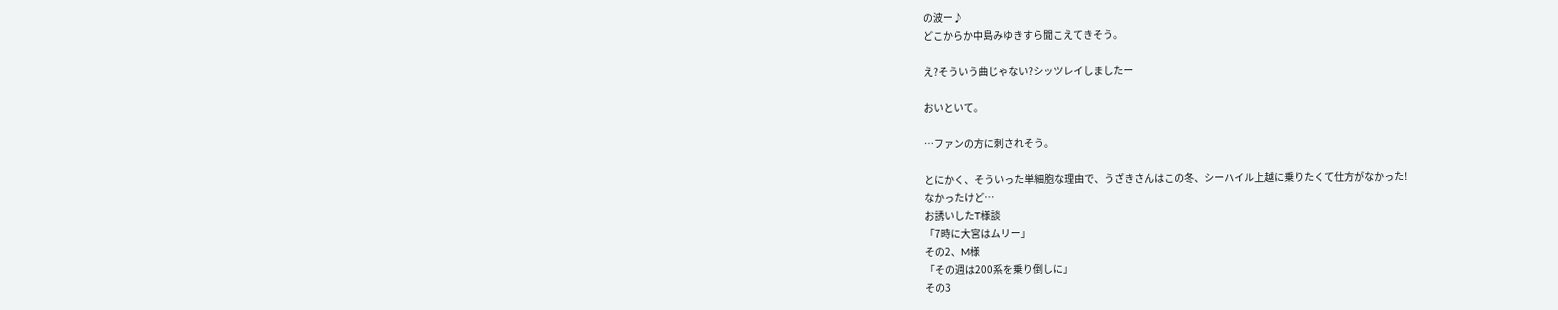の波ー♪
どこからか中島みゆきすら聞こえてきそう。

え?そういう曲じゃない?シッツレイしましたー

おいといて。

…ファンの方に刺されそう。

とにかく、そういった単細胞な理由で、うざきさんはこの冬、シーハイル上越に乗りたくて仕方がなかった!
なかったけど…
お誘いしたT様談
「7時に大宮はムリー」
その2、M様
「その週は200系を乗り倒しに」
その3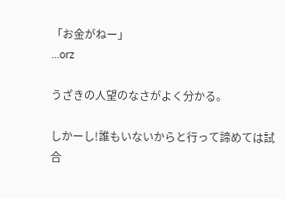「お金がねー」
…orz

うざきの人望のなさがよく分かる。

しかーし!誰もいないからと行って諦めては試合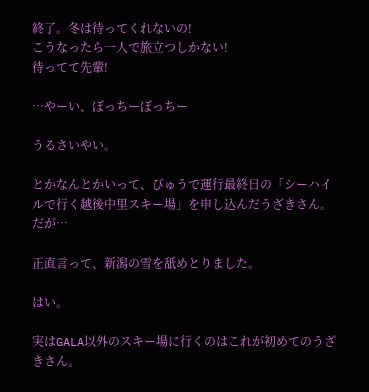終了。冬は待ってくれないの!
こうなったら一人で旅立つしかない!
待ってて先輩!

…やーい、ぼっちーぼっちー

うるさいやい。

とかなんとかいって、びゅうで運行最終日の「シーハイルで行く越後中里スキー場」を申し込んだうざきさん。だが…

正直言って、新潟の雪を舐めとりました。

はい。

実はGALA以外のスキー場に行くのはこれが初めてのうざきさん。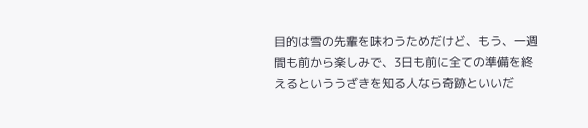目的は雪の先輩を味わうためだけど、もう、一週間も前から楽しみで、3日も前に全ての準備を終えるといううざきを知る人なら奇跡といいだ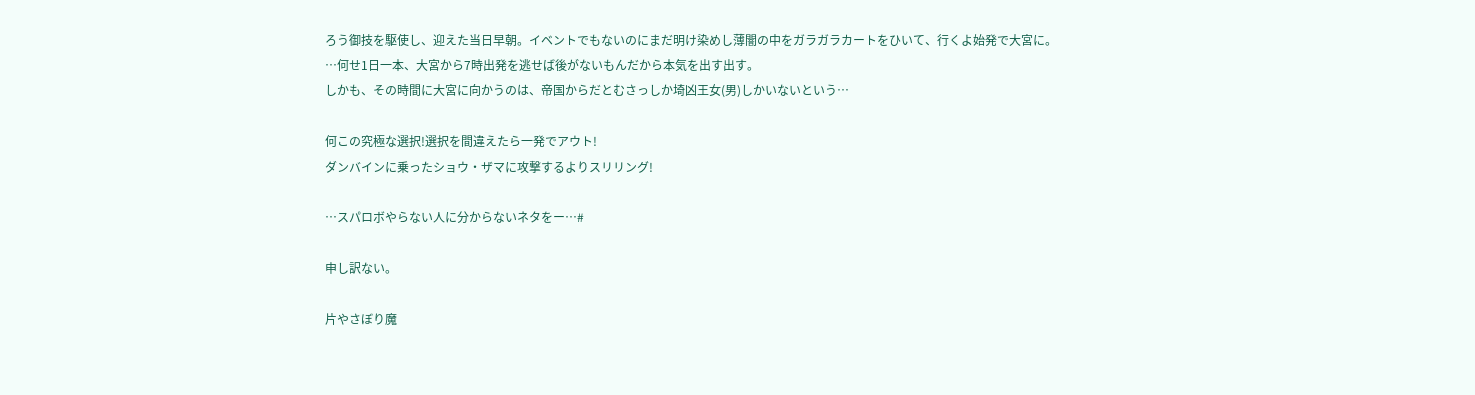ろう御技を駆使し、迎えた当日早朝。イベントでもないのにまだ明け染めし薄闇の中をガラガラカートをひいて、行くよ始発で大宮に。
…何せ1日一本、大宮から7時出発を逃せば後がないもんだから本気を出す出す。
しかも、その時間に大宮に向かうのは、帝国からだとむさっしか埼凶王女(男)しかいないという…

何この究極な選択!選択を間違えたら一発でアウト!
ダンバインに乗ったショウ・ザマに攻撃するよりスリリング!

…スパロボやらない人に分からないネタをー…#

申し訳ない。

片やさぼり魔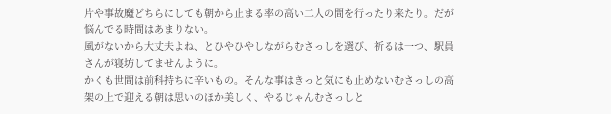片や事故魔どちらにしても朝から止まる率の高い二人の間を行ったり来たり。だが悩んでる時間はあまりない。
風がないから大丈夫よね、とひやひやしながらむさっしを選び、祈るは一つ、駅員さんが寝坊してませんように。
かくも世間は前科持ちに辛いもの。そんな事はきっと気にも止めないむさっしの高架の上で迎える朝は思いのほか美しく、やるじゃんむさっしと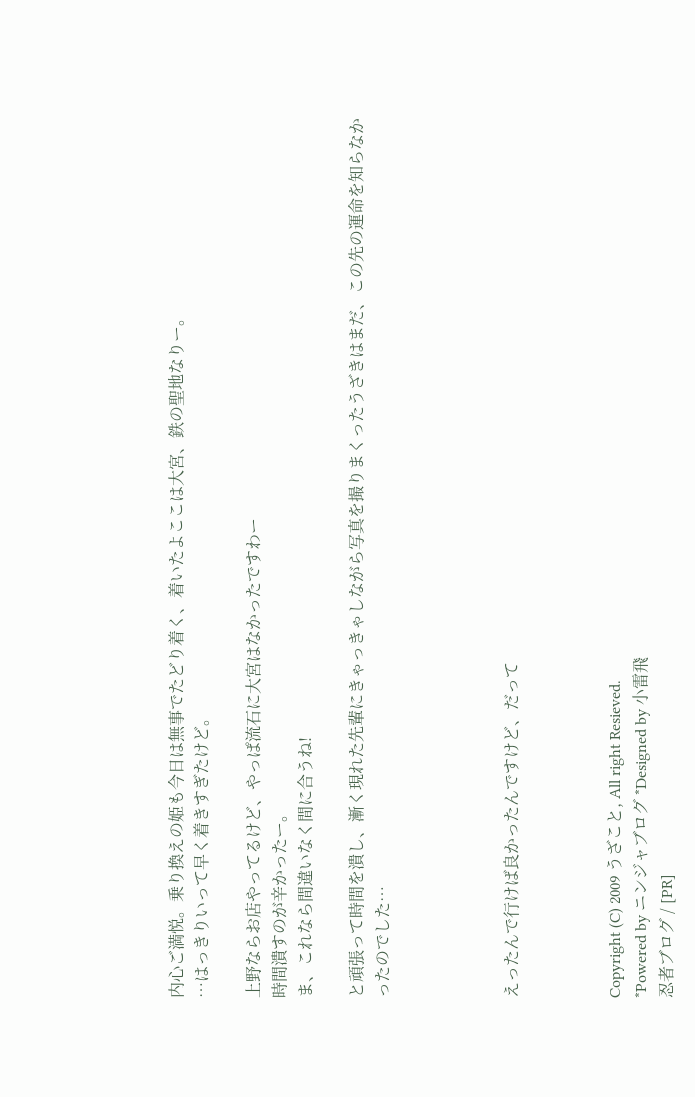内心ご満悦。乗り換えの姫も今日は無事でたどり着く、着いたよここは大宮、鉄の聖地なりー。
…はっきりいって早く着きすぎたけど。

上野ならお店やってるけど、やっぱ流石に大宮はなかったですわー
時間潰すのが辛かったー。
ま、これなら間違いなく間に合うね!

と頑張って時間を潰し、漸く現れた先輩にきゃっきゃしながら写真を撮りまくったうざきはまだ、この先の運命を知らなかったのでした…




えったんで行けば良かったんですけど、だって



Copyright (C) 2009 うざこと, All right Resieved.
*Powered by ニンジャブログ *Designed by 小雷飛
忍者ブログ / [PR]